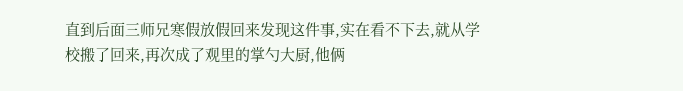直到后面三师兄寒假放假回来发现这件事,实在看不下去,就从学校搬了回来,再次成了观里的掌勺大厨,他俩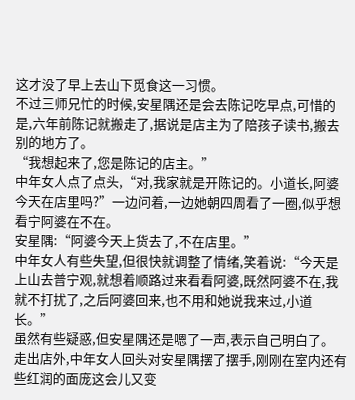这才没了早上去山下觅食这一习惯。
不过三师兄忙的时候,安星隅还是会去陈记吃早点,可惜的是,六年前陈记就搬走了,据说是店主为了陪孩子读书,搬去别的地方了。
“我想起来了,您是陈记的店主。”
中年女人点了点头,“对,我家就是开陈记的。小道长,阿婆今天在店里吗?”一边问着,一边她朝四周看了一圈,似乎想看宁阿婆在不在。
安星隅:“阿婆今天上货去了,不在店里。”
中年女人有些失望,但很快就调整了情绪,笑着说:“今天是上山去普宁观,就想着顺路过来看看阿婆,既然阿婆不在,我就不打扰了,之后阿婆回来,也不用和她说我来过,小道长。”
虽然有些疑惑,但安星隅还是嗯了一声,表示自己明白了。
走出店外,中年女人回头对安星隅摆了摆手,刚刚在室内还有些红润的面庞这会儿又变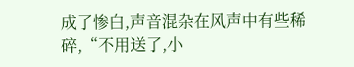成了惨白,声音混杂在风声中有些稀碎,“不用送了,小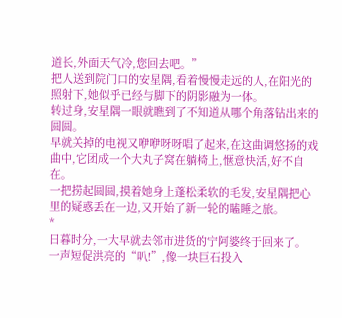道长,外面天气冷,您回去吧。”
把人送到院门口的安星隅,看着慢慢走远的人,在阳光的照射下,她似乎已经与脚下的阴影融为一体。
转过身,安星隅一眼就瞧到了不知道从哪个角落钻出来的圆圆。
早就关掉的电视又咿咿呀呀唱了起来,在这曲调悠扬的戏曲中,它团成一个大丸子窝在躺椅上,惬意快活,好不自在。
一把捞起圆圆,摸着她身上蓬松柔软的毛发,安星隅把心里的疑惑丢在一边,又开始了新一轮的瞌睡之旅。
*
日暮时分,一大早就去邻市进货的宁阿婆终于回来了。
一声短促洪亮的“叭!”,像一块巨石投入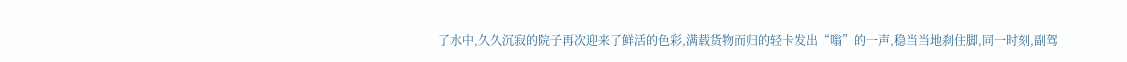了水中,久久沉寂的院子再次迎来了鲜活的色彩,满载货物而归的轻卡发出“嗡”的一声,稳当当地刹住脚,同一时刻,副驾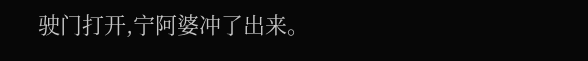驶门打开,宁阿婆冲了出来。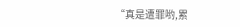“真是遭罪哟,累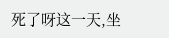死了呀这一天,坐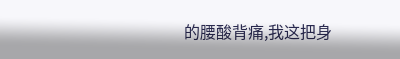的腰酸背痛,我这把身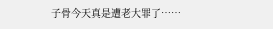子骨今天真是遭老大罪了……